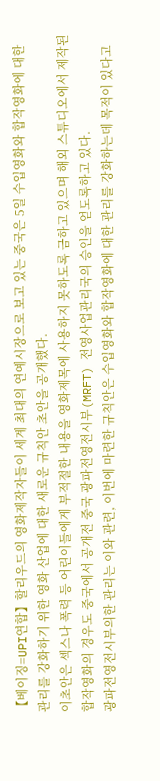【베이징=UPI연합】할리우드의 영화제작자들이 세계 최대의 연예시장으로 보고 있는 중국은 5일 수입영화와 합작영화에 대한 관리를 강화하기 위한 영화 산업에 대한 새로운 규칙안 초안을 공개했다.
이초안은 섹스나 폭력 등 어린이들에게 부적절한 내용을 영화제목에 사용하지 못하도록 금하고 있으며 해외 스튜디오에서 제작된 합작영화의 경우도 중국에서 공개전 중국 광파전영전시부(MRFT) 전영사업관리국의 승인을 얻도록하고 있다.
광파전영전시부의한 관리는 이와 관련, 이번에 마련한 규칙안은 수입영화와 합작영화에 대한 관리를 강화하는데 목적이 있다고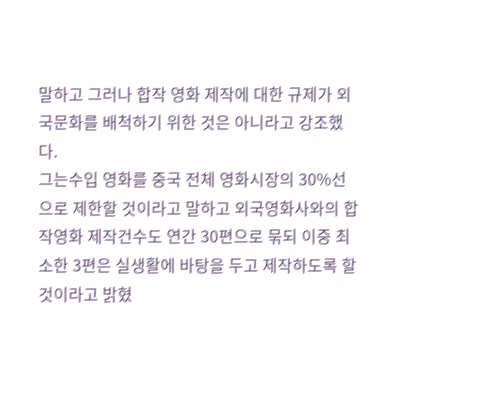말하고 그러나 합작 영화 제작에 대한 규제가 외국문화를 배척하기 위한 것은 아니라고 강조했다.
그는수입 영화를 중국 전체 영화시장의 30%선으로 제한할 것이라고 말하고 외국영화사와의 합작영화 제작건수도 연간 30편으로 묶되 이중 최소한 3편은 실생활에 바탕을 두고 제작하도록 할 것이라고 밝혔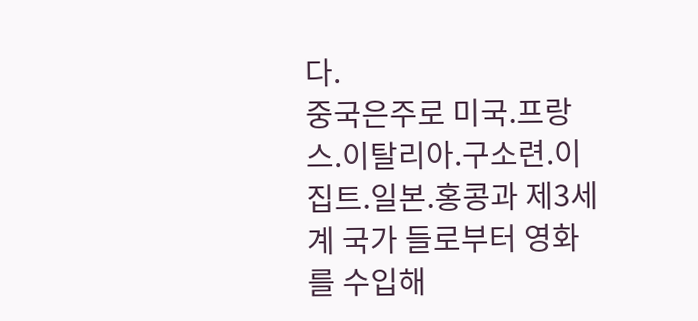다.
중국은주로 미국.프랑스.이탈리아.구소련.이집트.일본.홍콩과 제3세계 국가 들로부터 영화를 수입해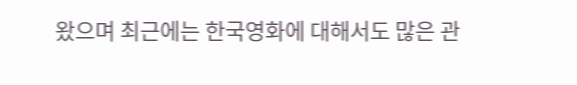왔으며 최근에는 한국영화에 대해서도 많은 관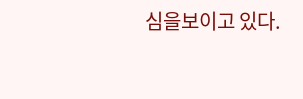심을보이고 있다.